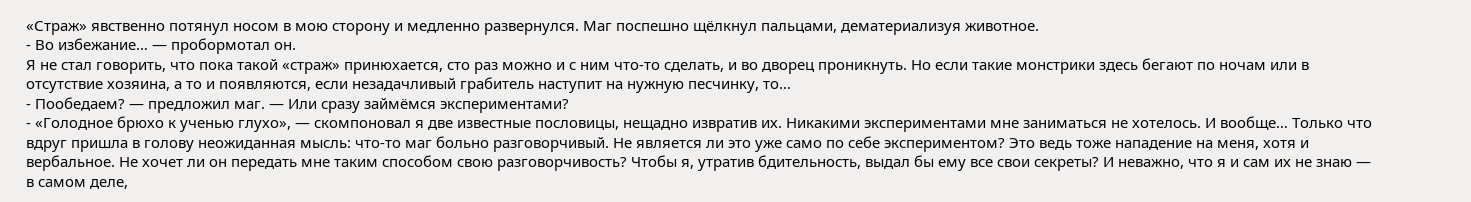«Страж» явственно потянул носом в мою сторону и медленно развернулся. Маг поспешно щёлкнул пальцами, дематериализуя животное.
- Во избежание… — пробормотал он.
Я не стал говорить, что пока такой «страж» принюхается, сто раз можно и с ним что-то сделать, и во дворец проникнуть. Но если такие монстрики здесь бегают по ночам или в отсутствие хозяина, а то и появляются, если незадачливый грабитель наступит на нужную песчинку, то…
- Пообедаем? — предложил маг. — Или сразу займёмся экспериментами?
- «Голодное брюхо к ученью глухо», — скомпоновал я две известные пословицы, нещадно извратив их. Никакими экспериментами мне заниматься не хотелось. И вообще… Только что вдруг пришла в голову неожиданная мысль: что-то маг больно разговорчивый. Не является ли это уже само по себе экспериментом? Это ведь тоже нападение на меня, хотя и вербальное. Не хочет ли он передать мне таким способом свою разговорчивость? Чтобы я, утратив бдительность, выдал бы ему все свои секреты? И неважно, что я и сам их не знаю — в самом деле,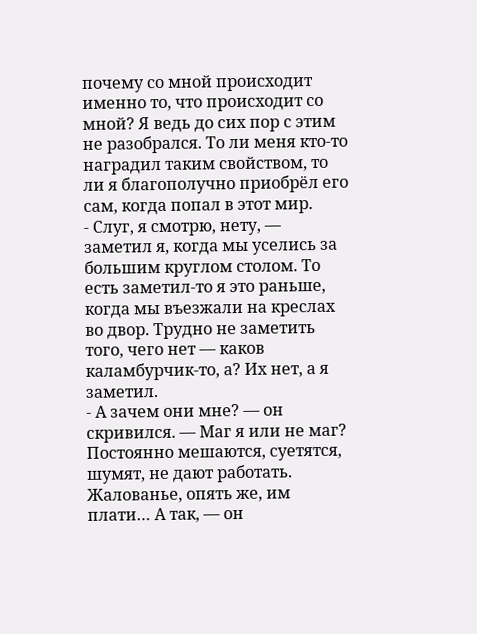почему со мной происходит именно то, что происходит со мной? Я ведь до сих пор с этим не разобрался. То ли меня кто-то наградил таким свойством, то ли я благополучно приобрёл его сам, когда попал в этот мир.
- Слуг, я смотрю, нету, — заметил я, когда мы уселись за большим круглом столом. То есть заметил-то я это раньше, когда мы въезжали на креслах во двор. Трудно не заметить того, чего нет — каков каламбурчик-то, а? Их нет, а я заметил.
- А зачем они мне? — он скривился. — Маг я или не маг? Постоянно мешаются, суетятся, шумят, не дают работать. Жалованье, опять же, им плати… А так, — он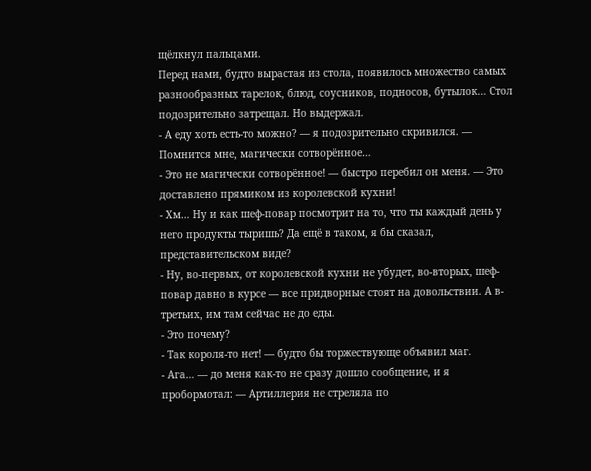щёлкнул пальцами.
Перед нами, будто вырастая из стола, появилось множество самых разнообразных тарелок, блюд, соусников, подносов, бутылок… Стол подозрительно затрещал. Но выдержал.
- А еду хоть есть-то можно? — я подозрительно скривился. — Помнится мне, магически сотворённое…
- Это не магически сотворённое! — быстро перебил он меня. — Это доставлено прямиком из королевской кухни!
- Хм… Ну и как шеф-повар посмотрит на то, что ты каждый день у него продукты тыришь? Да ещё в таком, я бы сказал, представительском виде?
- Ну, во-первых, от королевской кухни не убудет, во-вторых, шеф-повар давно в курсе — все придворные стоят на довольствии. А в-третьих, им там сейчас не до еды.
- Это почему?
- Так короля-то нет! — будто бы торжествующе объявил маг.
- Ага… — до меня как-то не сразу дошло сообщение, и я пробормотал: — Артиллерия не стреляла по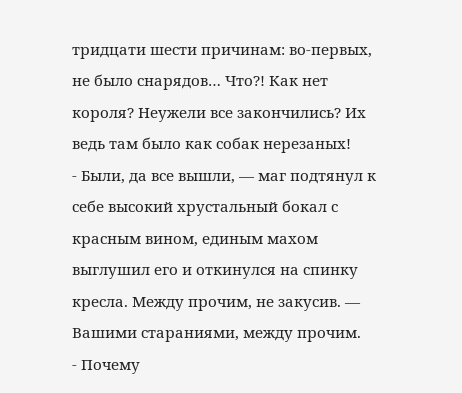тридцати шести причинам: во-первых, не было снарядов… Что?! Как нет короля? Неужели все закончились? Их ведь там было как собак нерезаных!
- Были, да все вышли, — маг подтянул к себе высокий хрустальный бокал с красным вином, единым махом выглушил его и откинулся на спинку кресла. Между прочим, не закусив. — Вашими стараниями, между прочим.
- Почему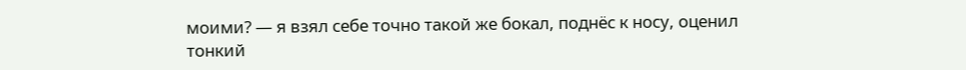моими? — я взял себе точно такой же бокал, поднёс к носу, оценил тонкий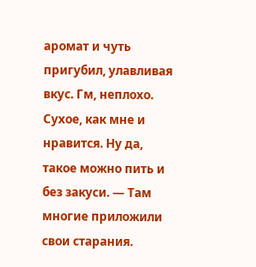аромат и чуть пригубил, улавливая вкус. Гм, неплохо. Сухое, как мне и нравится. Ну да, такое можно пить и без закуси. — Там многие приложили свои старания.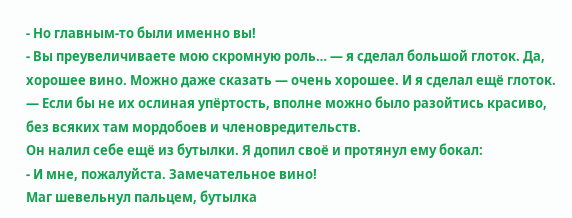- Но главным-то были именно вы!
- Вы преувеличиваете мою скромную роль… — я сделал большой глоток. Да, хорошее вино. Можно даже сказать — очень хорошее. И я сделал ещё глоток. — Если бы не их ослиная упёртость, вполне можно было разойтись красиво, без всяких там мордобоев и членовредительств.
Он налил себе ещё из бутылки. Я допил своё и протянул ему бокал:
- И мне, пожалуйста. Замечательное вино!
Маг шевельнул пальцем, бутылка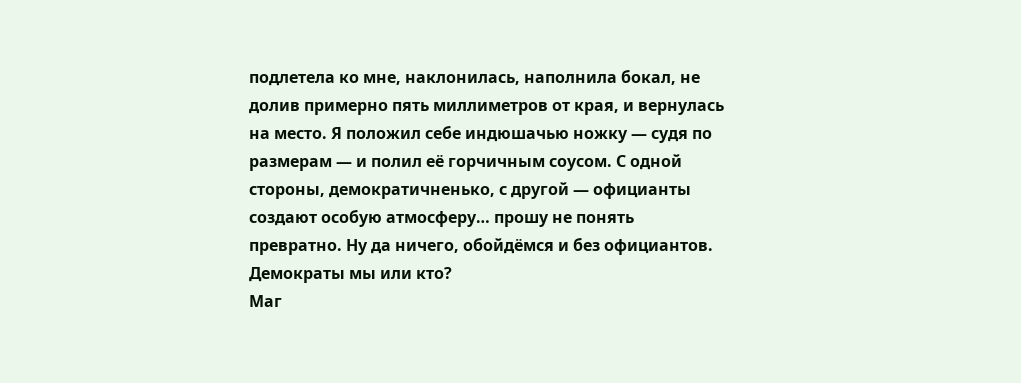подлетела ко мне, наклонилась, наполнила бокал, не долив примерно пять миллиметров от края, и вернулась на место. Я положил себе индюшачью ножку — судя по размерам — и полил её горчичным соусом. С одной стороны, демократичненько, с другой — официанты создают особую атмосферу… прошу не понять превратно. Ну да ничего, обойдёмся и без официантов. Демократы мы или кто?
Маг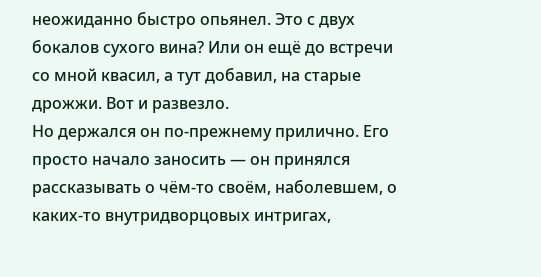неожиданно быстро опьянел. Это с двух бокалов сухого вина? Или он ещё до встречи со мной квасил, а тут добавил, на старые дрожжи. Вот и развезло.
Но держался он по-прежнему прилично. Его просто начало заносить — он принялся рассказывать о чём-то своём, наболевшем, о каких-то внутридворцовых интригах,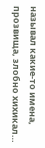называл какие-то имена, прозвища, злобно хихикал…